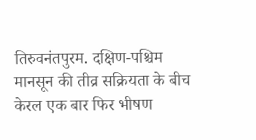तिरुवनंतपुरम. दक्षिण-पश्चिम मानसून की तीव्र सक्रियता के बीच केरल एक बार फिर भीषण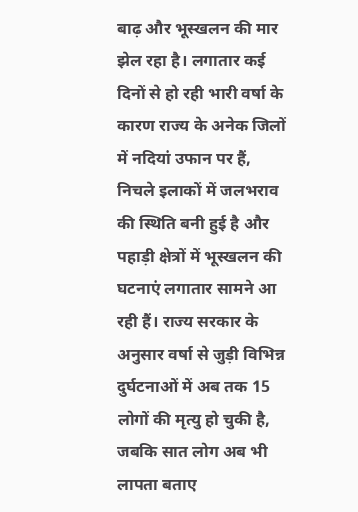बाढ़ और भूस्खलन की मार झेल रहा है। लगातार कई दिनों से हो रही भारी वर्षा के कारण राज्य के अनेक जिलों में नदियां उफान पर हैं, निचले इलाकों में जलभराव की स्थिति बनी हुई है और पहाड़ी क्षेत्रों में भूस्खलन की घटनाएं लगातार सामने आ रही हैं। राज्य सरकार के अनुसार वर्षा से जुड़ी विभिन्न दुर्घटनाओं में अब तक 15 लोगों की मृत्यु हो चुकी है, जबकि सात लोग अब भी लापता बताए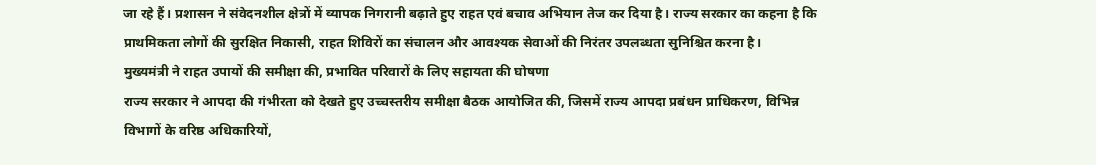जा रहे हैं। प्रशासन ने संवेदनशील क्षेत्रों में व्यापक निगरानी बढ़ाते हुए राहत एवं बचाव अभियान तेज कर दिया है। राज्य सरकार का कहना है कि प्राथमिकता लोगों की सुरक्षित निकासी, राहत शिविरों का संचालन और आवश्यक सेवाओं की निरंतर उपलब्धता सुनिश्चित करना है।
मुख्यमंत्री ने राहत उपायों की समीक्षा की, प्रभावित परिवारों के लिए सहायता की घोषणा
राज्य सरकार ने आपदा की गंभीरता को देखते हुए उच्चस्तरीय समीक्षा बैठक आयोजित की, जिसमें राज्य आपदा प्रबंधन प्राधिकरण, विभिन्न विभागों के वरिष्ठ अधिकारियों,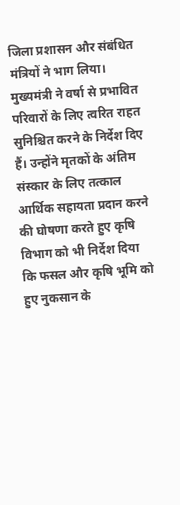जिला प्रशासन और संबंधित मंत्रियों ने भाग लिया। मुख्यमंत्री ने वर्षा से प्रभावित परिवारों के लिए त्वरित राहत सुनिश्चित करने के निर्देश दिए हैं। उन्होंने मृतकों के अंतिम संस्कार के लिए तत्काल आर्थिक सहायता प्रदान करने की घोषणा करते हुए कृषि विभाग को भी निर्देश दिया कि फसल और कृषि भूमि को हुए नुकसान के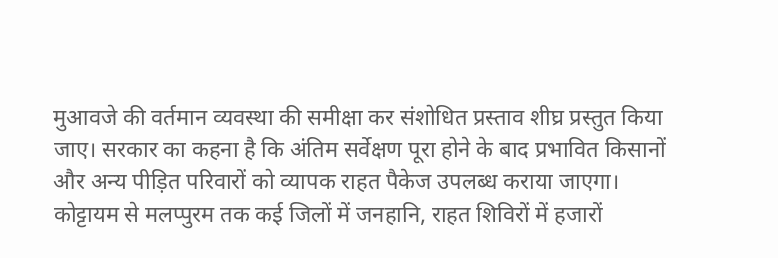मुआवजे की वर्तमान व्यवस्था की समीक्षा कर संशोधित प्रस्ताव शीघ्र प्रस्तुत किया जाए। सरकार का कहना है कि अंतिम सर्वेक्षण पूरा होने के बाद प्रभावित किसानों और अन्य पीड़ित परिवारों को व्यापक राहत पैकेज उपलब्ध कराया जाएगा।
कोट्टायम से मलप्पुरम तक कई जिलों में जनहानि, राहत शिविरों में हजारों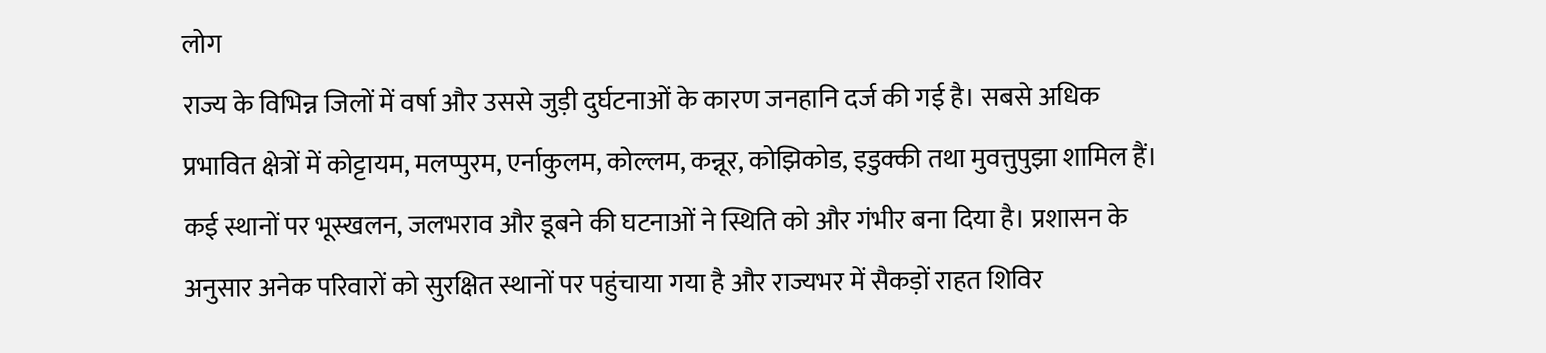लोग
राज्य के विभिन्न जिलों में वर्षा और उससे जुड़ी दुर्घटनाओं के कारण जनहानि दर्ज की गई है। सबसे अधिक प्रभावित क्षेत्रों में कोट्टायम, मलप्पुरम, एर्नाकुलम, कोल्लम, कन्नूर, कोझिकोड, इडुक्की तथा मुवत्तुपुझा शामिल हैं। कई स्थानों पर भूस्खलन, जलभराव और डूबने की घटनाओं ने स्थिति को और गंभीर बना दिया है। प्रशासन के अनुसार अनेक परिवारों को सुरक्षित स्थानों पर पहुंचाया गया है और राज्यभर में सैकड़ों राहत शिविर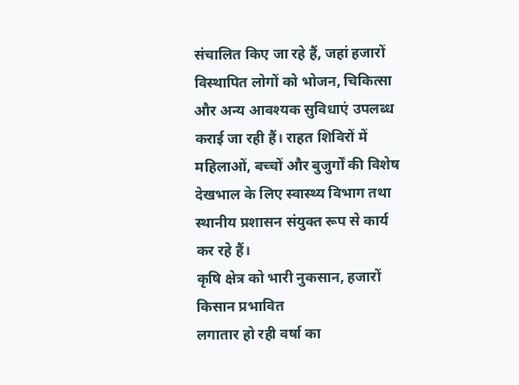संचालित किए जा रहे हैं, जहां हजारों विस्थापित लोगों को भोजन, चिकित्सा और अन्य आवश्यक सुविधाएं उपलब्ध कराई जा रही हैं। राहत शिविरों में महिलाओं, बच्चों और बुजुर्गों की विशेष देखभाल के लिए स्वास्थ्य विभाग तथा स्थानीय प्रशासन संयुक्त रूप से कार्य कर रहे हैं।
कृषि क्षेत्र को भारी नुकसान, हजारों किसान प्रभावित
लगातार हो रही वर्षा का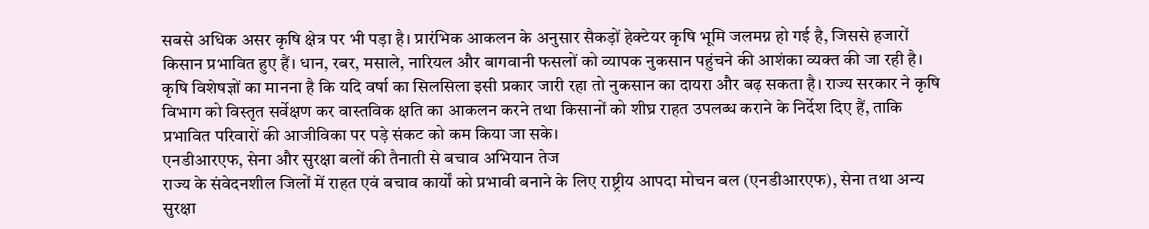सबसे अधिक असर कृषि क्षेत्र पर भी पड़ा है। प्रारंभिक आकलन के अनुसार सैकड़ों हेक्टेयर कृषि भूमि जलमग्न हो गई है, जिससे हजारों किसान प्रभावित हुए हैं। धान, रबर, मसाले, नारियल और बागवानी फसलों को व्यापक नुकसान पहुंचने की आशंका व्यक्त की जा रही है। कृषि विशेषज्ञों का मानना है कि यदि वर्षा का सिलसिला इसी प्रकार जारी रहा तो नुकसान का दायरा और बढ़ सकता है। राज्य सरकार ने कृषि विभाग को विस्तृत सर्वेक्षण कर वास्तविक क्षति का आकलन करने तथा किसानों को शीघ्र राहत उपलब्ध कराने के निर्देश दिए हैं, ताकि प्रभावित परिवारों की आजीविका पर पड़े संकट को कम किया जा सके।
एनडीआरएफ, सेना और सुरक्षा बलों की तैनाती से बचाव अभियान तेज
राज्य के संवेदनशील जिलों में राहत एवं बचाव कार्यों को प्रभावी बनाने के लिए राष्ट्रीय आपदा मोचन बल (एनडीआरएफ), सेना तथा अन्य सुरक्षा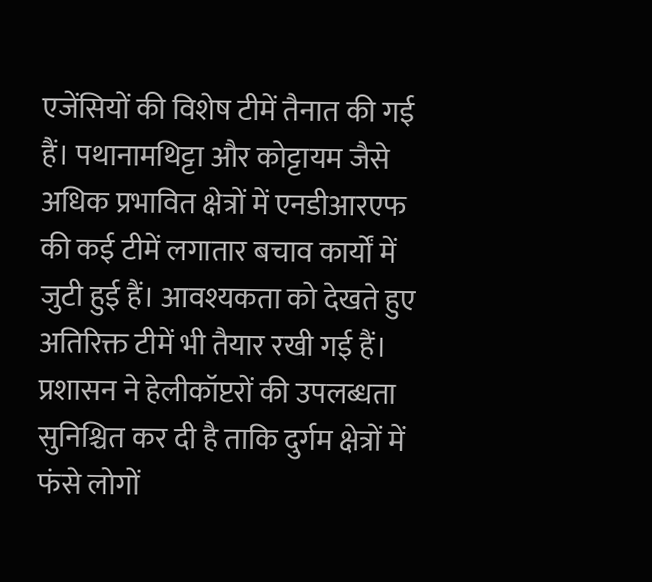एजेंसियों की विशेष टीमें तैनात की गई हैं। पथानामथिट्टा और कोट्टायम जैसे अधिक प्रभावित क्षेत्रों में एनडीआरएफ की कई टीमें लगातार बचाव कार्यों में जुटी हुई हैं। आवश्यकता को देखते हुए अतिरिक्त टीमें भी तैयार रखी गई हैं। प्रशासन ने हेलीकॉप्टरों की उपलब्धता सुनिश्चित कर दी है ताकि दुर्गम क्षेत्रों में फंसे लोगों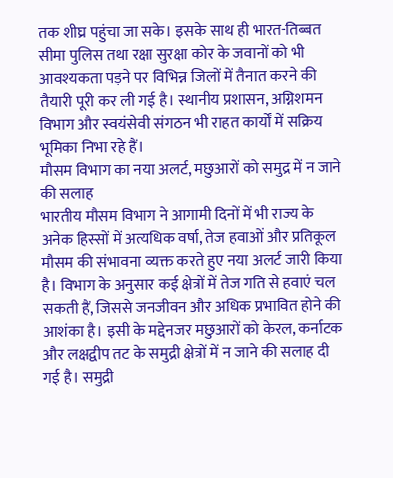तक शीघ्र पहुंचा जा सके। इसके साथ ही भारत-तिब्बत सीमा पुलिस तथा रक्षा सुरक्षा कोर के जवानों को भी आवश्यकता पड़ने पर विभिन्न जिलों में तैनात करने की तैयारी पूरी कर ली गई है। स्थानीय प्रशासन, अग्निशमन विभाग और स्वयंसेवी संगठन भी राहत कार्यों में सक्रिय भूमिका निभा रहे हैं।
मौसम विभाग का नया अलर्ट, मछुआरों को समुद्र में न जाने की सलाह
भारतीय मौसम विभाग ने आगामी दिनों में भी राज्य के अनेक हिस्सों में अत्यधिक वर्षा, तेज हवाओं और प्रतिकूल मौसम की संभावना व्यक्त करते हुए नया अलर्ट जारी किया है। विभाग के अनुसार कई क्षेत्रों में तेज गति से हवाएं चल सकती हैं, जिससे जनजीवन और अधिक प्रभावित होने की आशंका है। इसी के मद्देनजर मछुआरों को केरल, कर्नाटक और लक्षद्वीप तट के समुद्री क्षेत्रों में न जाने की सलाह दी गई है। समुद्री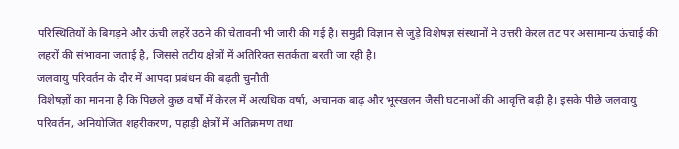परिस्थितियों के बिगड़ने और ऊंची लहरें उठने की चेतावनी भी जारी की गई है। समुद्री विज्ञान से जुड़े विशेषज्ञ संस्थानों ने उत्तरी केरल तट पर असामान्य ऊंचाई की लहरों की संभावना जताई है, जिससे तटीय क्षेत्रों में अतिरिक्त सतर्कता बरती जा रही है।
जलवायु परिवर्तन के दौर में आपदा प्रबंधन की बढ़ती चुनौती
विशेषज्ञों का मानना है कि पिछले कुछ वर्षों में केरल में अत्यधिक वर्षा, अचानक बाढ़ और भूस्खलन जैसी घटनाओं की आवृत्ति बढ़ी है। इसके पीछे जलवायु परिवर्तन, अनियोजित शहरीकरण, पहाड़ी क्षेत्रों में अतिक्रमण तथा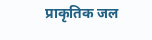प्राकृतिक जल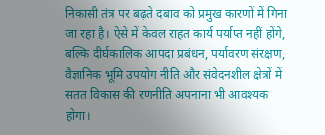निकासी तंत्र पर बढ़ते दबाव को प्रमुख कारणों में गिना जा रहा है। ऐसे में केवल राहत कार्य पर्याप्त नहीं होंगे, बल्कि दीर्घकालिक आपदा प्रबंधन, पर्यावरण संरक्षण, वैज्ञानिक भूमि उपयोग नीति और संवेदनशील क्षेत्रों में सतत विकास की रणनीति अपनाना भी आवश्यक होगा।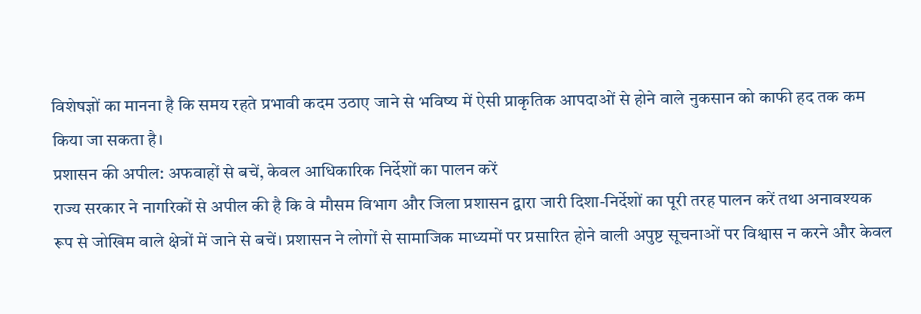विशेषज्ञों का मानना है कि समय रहते प्रभावी कदम उठाए जाने से भविष्य में ऐसी प्राकृतिक आपदाओं से होने वाले नुकसान को काफी हद तक कम किया जा सकता है।
प्रशासन की अपील: अफवाहों से बचें, केवल आधिकारिक निर्देशों का पालन करें
राज्य सरकार ने नागरिकों से अपील की है कि वे मौसम विभाग और जिला प्रशासन द्वारा जारी दिशा-निर्देशों का पूरी तरह पालन करें तथा अनावश्यक रूप से जोखिम वाले क्षेत्रों में जाने से बचें। प्रशासन ने लोगों से सामाजिक माध्यमों पर प्रसारित होने वाली अपुष्ट सूचनाओं पर विश्वास न करने और केवल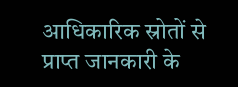आधिकारिक स्रोतों से प्राप्त जानकारी के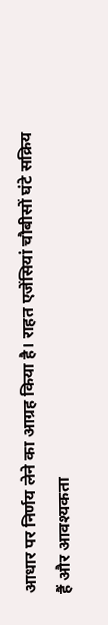आधार पर निर्णय लेने का आग्रह किया है। राहत एजेंसियां चौबीसों घंटे सक्रिय हैं और आवश्यकता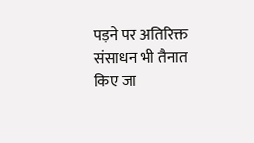पड़ने पर अतिरिक्त संसाधन भी तैनात किए जा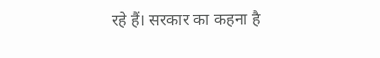रहे हैं। सरकार का कहना है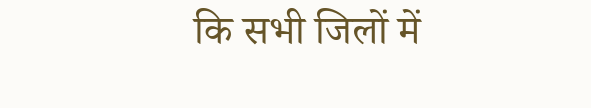कि सभी जिलों में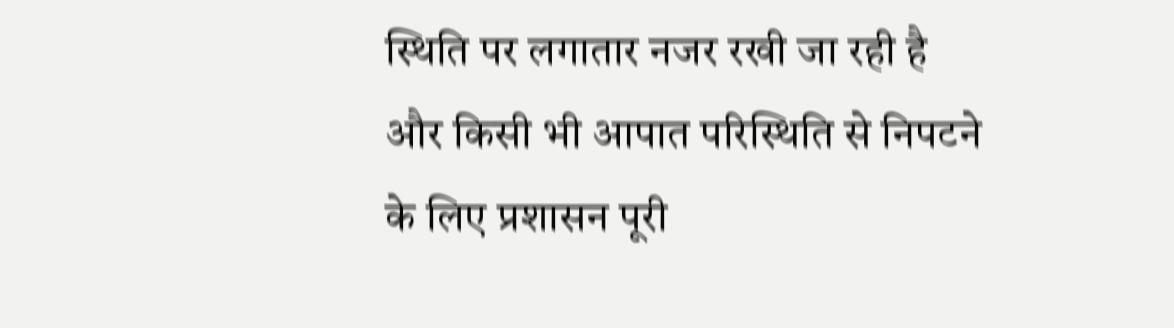स्थिति पर लगातार नजर रखी जा रही है और किसी भी आपात परिस्थिति से निपटने के लिए प्रशासन पूरी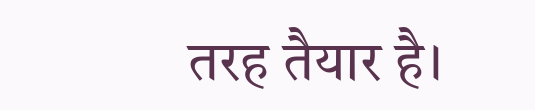तरह तैयार है।